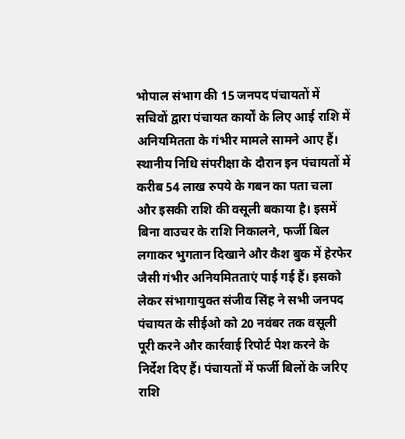भोपाल संभाग की 15 जनपद पंचायतों में सचिवों द्वारा पंचायत कार्यों के लिए आई राशि में अनियमितता के गंभीर मामले सामने आए हैं। स्थानीय निधि संपरीक्षा के दौरान इन पंचायतों में करीब 54 लाख रुपये के गबन का पता चला और इसकी राशि की वसूली बकाया है। इसमें बिना वाउचर के राशि निकालने, फर्जी बिल लगाकर भुगतान दिखाने और कैश बुक में हेरफेर जैसी गंभीर अनियमितताएं पाई गई हैं। इसको लेकर संभागायुक्त संजीव सिंह ने सभी जनपद पंचायत के सीईओ को 20 नवंबर तक वसूली पूरी करने और कार्रवाई रिपोर्ट पेश करने के निर्देश दिए हैं। पंचायतों में फर्जी बिलों के जरिए राशि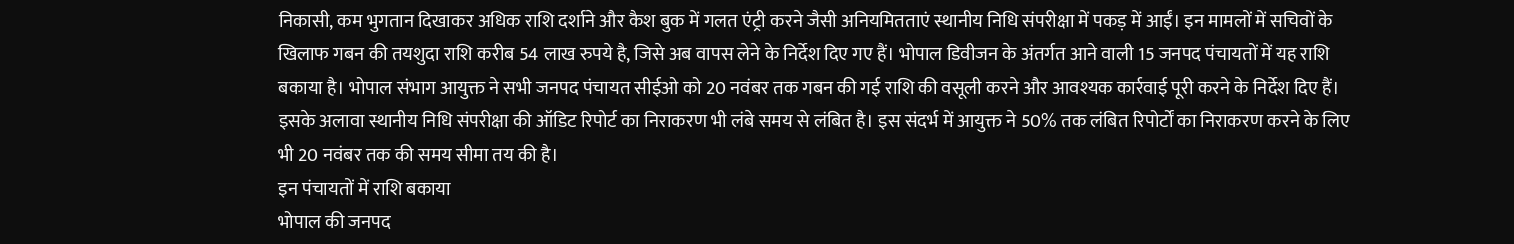निकासी, कम भुगतान दिखाकर अधिक राशि दर्शाने और कैश बुक में गलत एंट्री करने जैसी अनियमितताएं स्थानीय निधि संपरीक्षा में पकड़ में आईं। इन मामलों में सचिवों के खिलाफ गबन की तयशुदा राशि करीब 54 लाख रुपये है, जिसे अब वापस लेने के निर्देश दिए गए हैं। भोपाल डिवीजन के अंतर्गत आने वाली 15 जनपद पंचायतों में यह राशि बकाया है। भोपाल संभाग आयुक्त ने सभी जनपद पंचायत सीईओ को 20 नवंबर तक गबन की गई राशि की वसूली करने और आवश्यक कार्रवाई पूरी करने के निर्देश दिए हैं। इसके अलावा स्थानीय निधि संपरीक्षा की ऑडिट रिपोर्ट का निराकरण भी लंबे समय से लंबित है। इस संदर्भ में आयुक्त ने 50% तक लंबित रिपोर्टों का निराकरण करने के लिए भी 20 नवंबर तक की समय सीमा तय की है।
इन पंचायतों में राशि बकाया
भोपाल की जनपद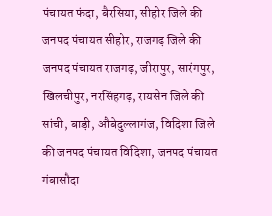पंचायत फंदा, बैरसिया, सीहोर जिले की जनपद पंचायत सीहोर, राजगढ़ जिले की जनपद पंचायत राजगढ़, जीरापुर, सारंगपुर, खिलचीपुर, नरसिंहगढ़, रायसेन जिले की सांची, बाड़ी, औबेदुल्लागंज, विदिशा जिले की जनपद पंचायत विदिशा, जनपद पंचायत गंबासौदा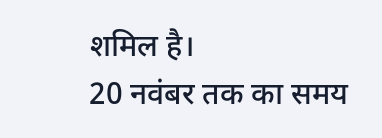शमिल है।
20 नवंबर तक का समय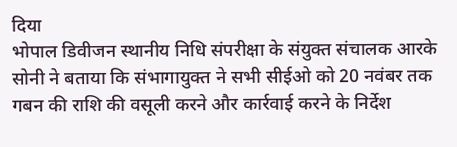दिया
भोपाल डिवीजन स्थानीय निधि संपरीक्षा के संयुक्त संचालक आरके सोनी ने बताया कि संभागायुक्त ने सभी सीईओ को 20 नवंबर तक गबन की राशि की वसूली करने और कार्रवाई करने के निर्देश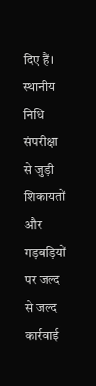दिए हैं। स्थानीय निधि संपरीक्षा से जुड़ी शिकायतों और गड़बड़ियों पर जल्द से जल्द कार्रवाई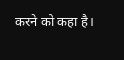करने को कहा है।